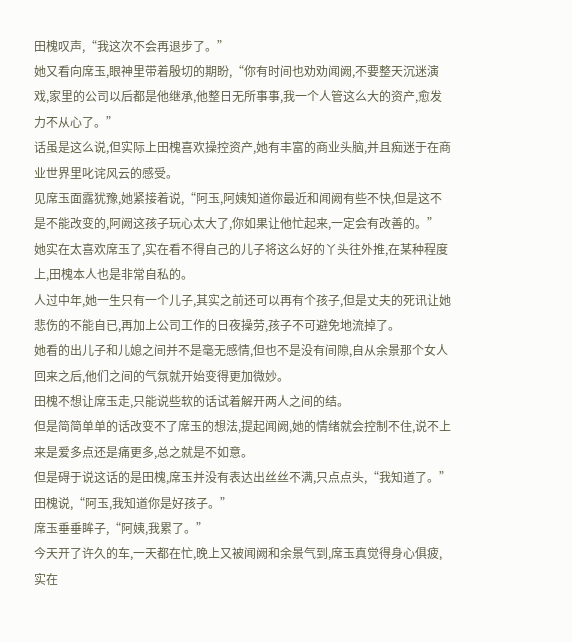田槐叹声,“我这次不会再退步了。”
她又看向席玉,眼神里带着殷切的期盼,“你有时间也劝劝闻阙,不要整天沉迷演戏,家里的公司以后都是他继承,他整日无所事事,我一个人管这么大的资产,愈发力不从心了。”
话虽是这么说,但实际上田槐喜欢操控资产,她有丰富的商业头脑,并且痴迷于在商业世界里叱诧风云的感受。
见席玉面露犹豫,她紧接着说,“阿玉,阿姨知道你最近和闻阙有些不快,但是这不是不能改变的,阿阙这孩子玩心太大了,你如果让他忙起来,一定会有改善的。”
她实在太喜欢席玉了,实在看不得自己的儿子将这么好的丫头往外推,在某种程度上,田槐本人也是非常自私的。
人过中年,她一生只有一个儿子,其实之前还可以再有个孩子,但是丈夫的死讯让她悲伤的不能自已,再加上公司工作的日夜操劳,孩子不可避免地流掉了。
她看的出儿子和儿媳之间并不是毫无感情,但也不是没有间隙,自从余景那个女人回来之后,他们之间的气氛就开始变得更加微妙。
田槐不想让席玉走,只能说些软的话试着解开两人之间的结。
但是简简单单的话改变不了席玉的想法,提起闻阙,她的情绪就会控制不住,说不上来是爱多点还是痛更多,总之就是不如意。
但是碍于说这话的是田槐,席玉并没有表达出丝丝不满,只点点头,“我知道了。”
田槐说,“阿玉,我知道你是好孩子。”
席玉垂垂眸子,“阿姨,我累了。”
今天开了许久的车,一天都在忙,晚上又被闻阙和余景气到,席玉真觉得身心俱疲,实在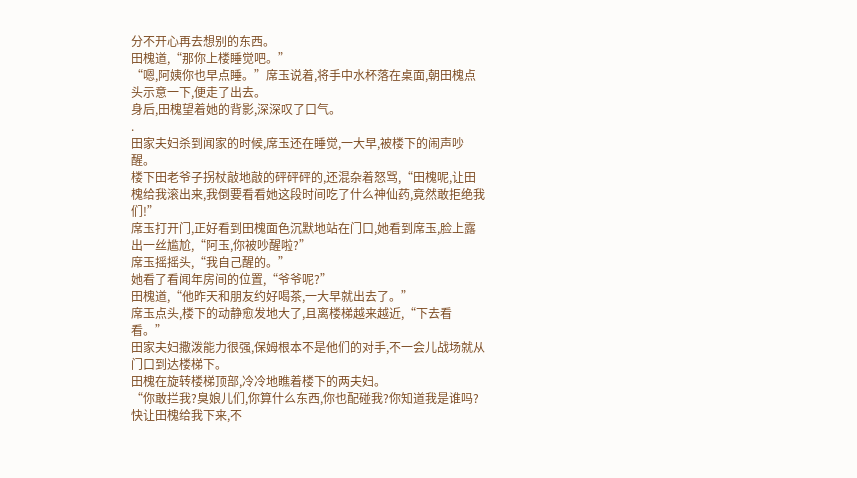分不开心再去想别的东西。
田槐道,“那你上楼睡觉吧。”
“嗯,阿姨你也早点睡。”席玉说着,将手中水杯落在桌面,朝田槐点头示意一下,便走了出去。
身后,田槐望着她的背影,深深叹了口气。
.
田家夫妇杀到闻家的时候,席玉还在睡觉,一大早,被楼下的闹声吵醒。
楼下田老爷子拐杖敲地敲的砰砰砰的,还混杂着怒骂,“田槐呢,让田槐给我滚出来,我倒要看看她这段时间吃了什么神仙药,竟然敢拒绝我们!”
席玉打开门,正好看到田槐面色沉默地站在门口,她看到席玉,脸上露出一丝尴尬,“阿玉,你被吵醒啦?”
席玉摇摇头,“我自己醒的。”
她看了看闻年房间的位置,“爷爷呢?”
田槐道,“他昨天和朋友约好喝茶,一大早就出去了。”
席玉点头,楼下的动静愈发地大了,且离楼梯越来越近,“下去看看。”
田家夫妇撒泼能力很强,保姆根本不是他们的对手,不一会儿战场就从门口到达楼梯下。
田槐在旋转楼梯顶部,冷冷地瞧着楼下的两夫妇。
“你敢拦我?臭娘儿们,你算什么东西,你也配碰我?你知道我是谁吗?快让田槐给我下来,不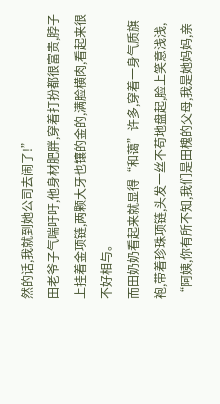然的话,我就到她公司去闹了!”
田老爷子气喘吁吁,他身材肥胖,穿着打扮都很富贵,脖子上挂着金项链,两颗大牙也镶的金的,满脸横肉,看起来很不好相与。
而田奶奶看起来就显得“和蔼”许多,穿着一身气质旗袍,带着珍珠项链,头发一丝不苟地盘起,脸上笑意浅浅,
“阿姨,你有所不知,我们是田槐的父母,我是她妈妈,亲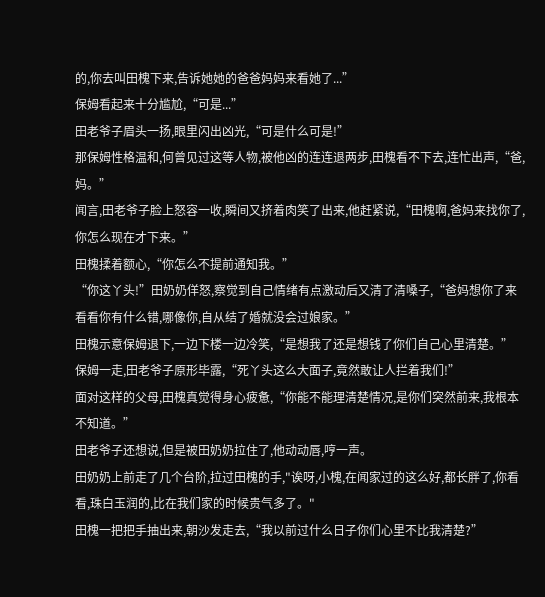的,你去叫田槐下来,告诉她她的爸爸妈妈来看她了...”
保姆看起来十分尴尬,“可是...”
田老爷子眉头一扬,眼里闪出凶光,“可是什么可是!”
那保姆性格温和,何曾见过这等人物,被他凶的连连退两步,田槐看不下去,连忙出声,“爸,妈。”
闻言,田老爷子脸上怒容一收,瞬间又挤着肉笑了出来,他赶紧说,“田槐啊,爸妈来找你了,你怎么现在才下来。”
田槐揉着额心,“你怎么不提前通知我。”
“你这丫头!”田奶奶佯怒,察觉到自己情绪有点激动后又清了清嗓子,“爸妈想你了来看看你有什么错,哪像你,自从结了婚就没会过娘家。”
田槐示意保姆退下,一边下楼一边冷笑,“是想我了还是想钱了你们自己心里清楚。”
保姆一走,田老爷子原形毕露,“死丫头这么大面子,竟然敢让人拦着我们!”
面对这样的父母,田槐真觉得身心疲惫,“你能不能理清楚情况,是你们突然前来,我根本不知道。”
田老爷子还想说,但是被田奶奶拉住了,他动动唇,哼一声。
田奶奶上前走了几个台阶,拉过田槐的手,"诶呀,小槐,在闻家过的这么好,都长胖了,你看看,珠白玉润的,比在我们家的时候贵气多了。"
田槐一把把手抽出来,朝沙发走去,“我以前过什么日子你们心里不比我清楚?”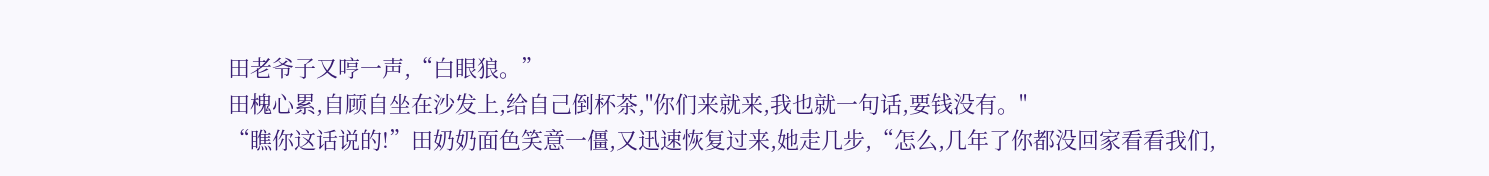田老爷子又哼一声,“白眼狼。”
田槐心累,自顾自坐在沙发上,给自己倒杯茶,"你们来就来,我也就一句话,要钱没有。"
“瞧你这话说的!”田奶奶面色笑意一僵,又迅速恢复过来,她走几步,“怎么,几年了你都没回家看看我们,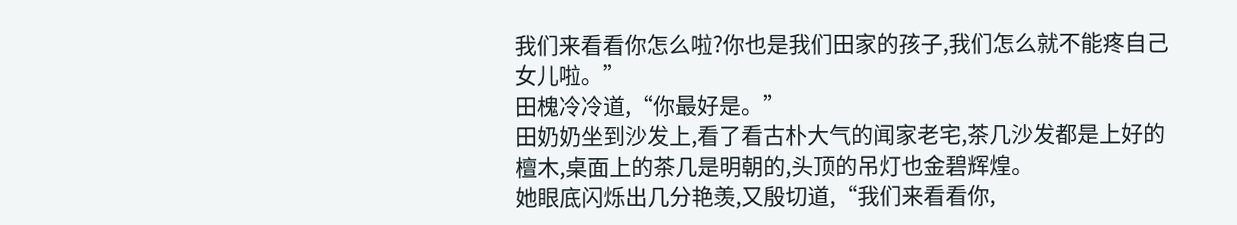我们来看看你怎么啦?你也是我们田家的孩子,我们怎么就不能疼自己女儿啦。”
田槐冷冷道,“你最好是。”
田奶奶坐到沙发上,看了看古朴大气的闻家老宅,茶几沙发都是上好的檀木,桌面上的茶几是明朝的,头顶的吊灯也金碧辉煌。
她眼底闪烁出几分艳羡,又殷切道,“我们来看看你,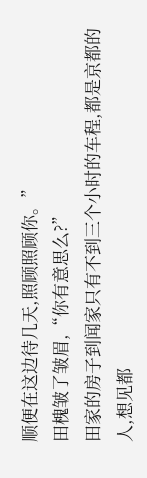顺便在这边待几天,照顾照顾你。”
田槐皱了皱眉,“你有意思么?”
田家的房子到闻家只有不到三个小时的车程,都是京都的人,想见都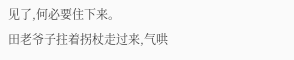见了,何必要住下来。
田老爷子拄着拐杖走过来,气哄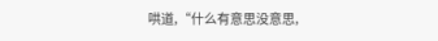哄道,“什么有意思没意思,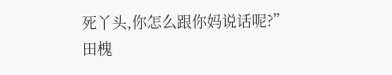死丫头,你怎么跟你妈说话呢?”
田槐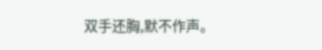双手还胸,默不作声。